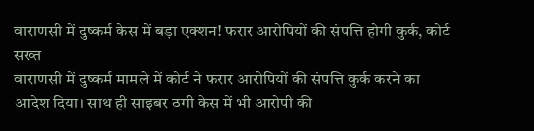वाराणसी में दुष्कर्म केस में बड़ा एक्शन! फरार आरोपियों की संपत्ति होगी कुर्क, कोर्ट सख्त
वाराणसी में दुष्कर्म मामले में कोर्ट ने फरार आरोपियों की संपत्ति कुर्क करने का आदेश दिया। साथ ही साइबर ठगी केस में भी आरोपी की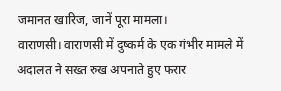जमानत खारिज, जानें पूरा मामला।
वाराणसी। वाराणसी में दुष्कर्म के एक गंभीर मामले में अदालत ने सख्त रुख अपनाते हुए फरार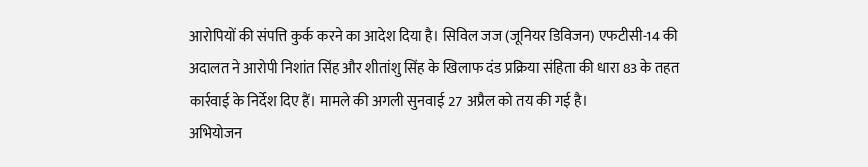आरोपियों की संपत्ति कुर्क करने का आदेश दिया है। सिविल जज (जूनियर डिविजन) एफटीसी-14 की अदालत ने आरोपी निशांत सिंह और शीतांशु सिंह के खिलाफ दंड प्रक्रिया संहिता की धारा 83 के तहत कार्रवाई के निर्देश दिए हैं। मामले की अगली सुनवाई 27 अप्रैल को तय की गई है।
अभियोजन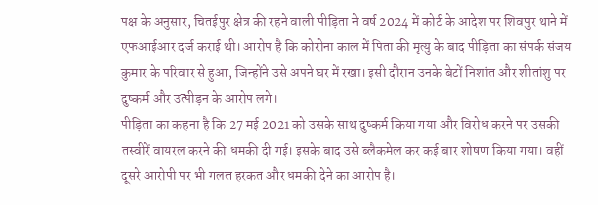पक्ष के अनुसार, चितईपुर क्षेत्र की रहने वाली पीड़िता ने वर्ष 2024 में कोर्ट के आदेश पर शिवपुर थाने में एफआईआर दर्ज कराई थी। आरोप है कि कोरोना काल में पिता की मृत्यु के बाद पीड़िता का संपर्क संजय कुमार के परिवार से हुआ, जिन्होंने उसे अपने घर में रखा। इसी दौरान उनके बेटों निशांत और शीतांशु पर दुष्कर्म और उत्पीड़न के आरोप लगे।
पीड़िता का कहना है कि 27 मई 2021 को उसके साथ दुष्कर्म किया गया और विरोध करने पर उसकी तस्वीरें वायरल करने की धमकी दी गई। इसके बाद उसे ब्लैकमेल कर कई बार शोषण किया गया। वहीं दूसरे आरोपी पर भी गलत हरकत और धमकी देने का आरोप है।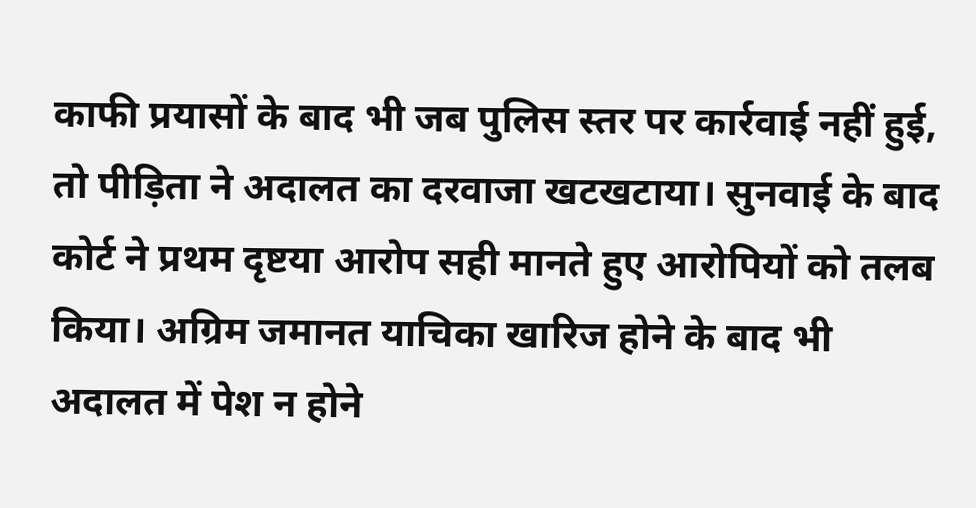काफी प्रयासों के बाद भी जब पुलिस स्तर पर कार्रवाई नहीं हुई, तो पीड़िता ने अदालत का दरवाजा खटखटाया। सुनवाई के बाद कोर्ट ने प्रथम दृष्टया आरोप सही मानते हुए आरोपियों को तलब किया। अग्रिम जमानत याचिका खारिज होने के बाद भी अदालत में पेश न होने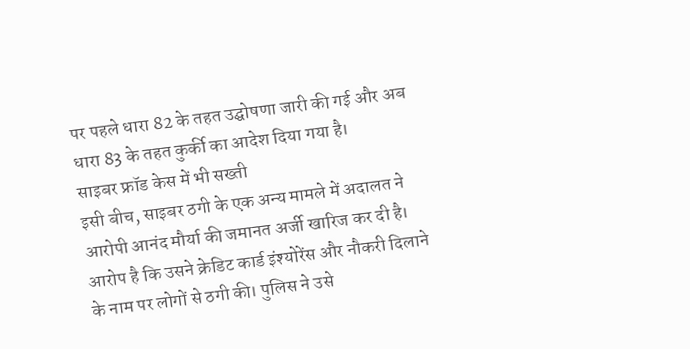पर पहले धारा 82 के तहत उद्घोषणा जारी की गई और अब धारा 83 के तहत कुर्की का आदेश दिया गया है।
साइबर फ्रॉड केस में भी सख्ती
इसी बीच, साइबर ठगी के एक अन्य मामले में अदालत ने आरोपी आनंद मौर्या की जमानत अर्जी खारिज कर दी है। आरोप है कि उसने क्रेडिट कार्ड इंश्योरेंस और नौकरी दिलाने के नाम पर लोगों से ठगी की। पुलिस ने उसे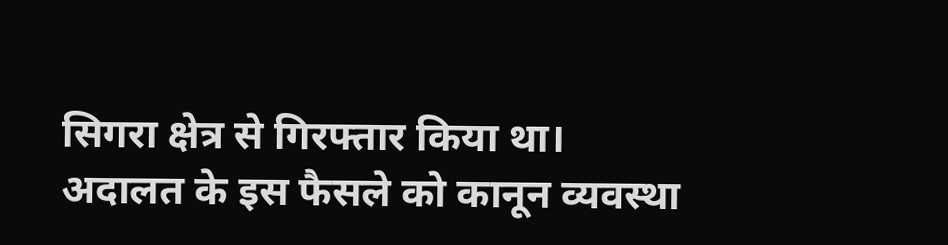सिगरा क्षेत्र से गिरफ्तार किया था।
अदालत के इस फैसले को कानून व्यवस्था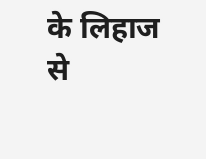के लिहाज से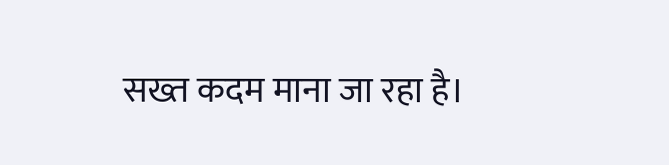सख्त कदम माना जा रहा है।